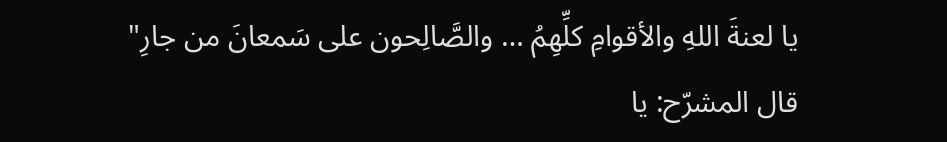يا لعنةَ اللهِ والأقوامِ كلِّهِمُ … والصَّالِحون على سَمعانَ من جارِ"
قال المشرّح: يا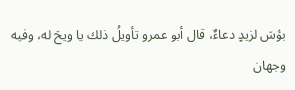بؤسَ لزيدٍ دعاءٌ، قال أبو عمرو تأويلُ ذلك يا ويحَ له، وفيه وجهان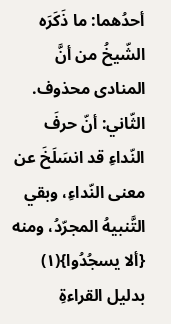أحدُهما: ما ذَكَرَه الشّيخُ من أنَّ المنادى محذوف.
الثّاني: أنّ حرفَ النّداءِ قد انسَلَخَ عن معنى النّداءِ، وبقي التَّنبيهُ المجرّدُ، ومنه {ألا يسجُدُوا}(١) بدليل القراءةِ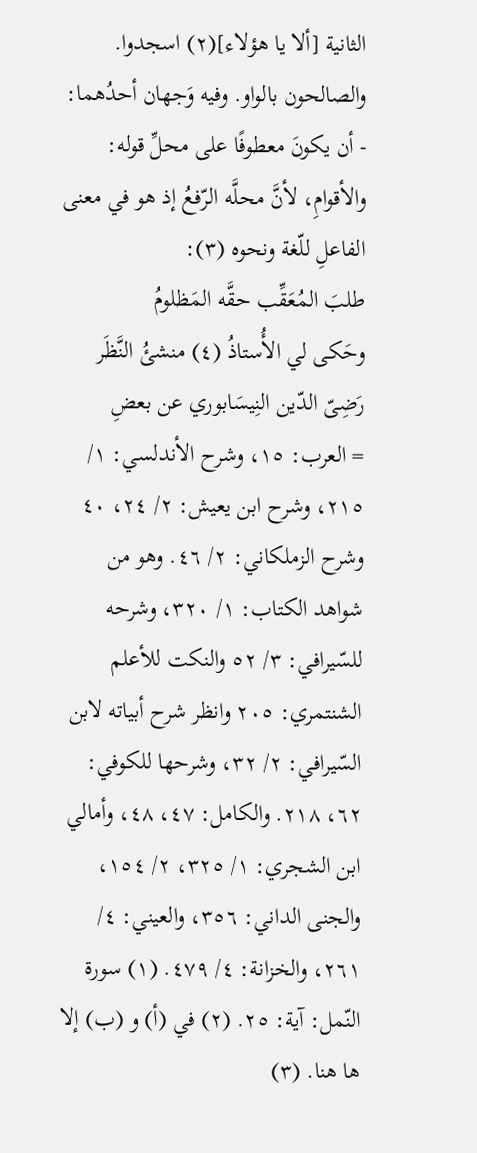الثانية [ألا يا هؤلاء](٢) اسجدوا. والصالحون بالواو. وفيه وَجهان أحدُهما: - أن يكونَ معطوفًا على محلِّ قوله: والأقوامِ، لأنَّ محلَّه الرّفعُ إذ هو في معنى الفاعلِ للّغة ونحوه (٣):
طلبَ المُعَقِّب حقَّه المَظلومُ
وحَكى لي الأُستاذُ (٤) منشئُ النَّظَر رَضِىّ الدّين النِيسَابوري عن بعضِ
= العرب: ١٥، وشرح الأندلسي: ١/ ٢١٥، وشرح ابن يعيش: ٢/ ٢٤، ٤٠ وشرح الزملكاني: ٢/ ٤٦. وهو من شواهد الكتاب: ١/ ٣٢٠، وشرحه للسّيرافي: ٣/ ٥٢ والنكت للأعلم الشنتمري: ٢٠٥ وانظر شرح أبياته لابن السّيرافي: ٢/ ٣٢، وشرحها للكوفي: ٦٢، ٢١٨. والكامل: ٤٧، ٤٨، وأمالي ابن الشجري: ١/ ٣٢٥، ٢/ ١٥٤، والجنى الداني: ٣٥٦، والعيني: ٤/ ٢٦١، والخزانة: ٤/ ٤٧٩. (١) سورة النّمل: آية: ٢٥. (٢) في (أ) و (ب) إلا ها هنا. (٣)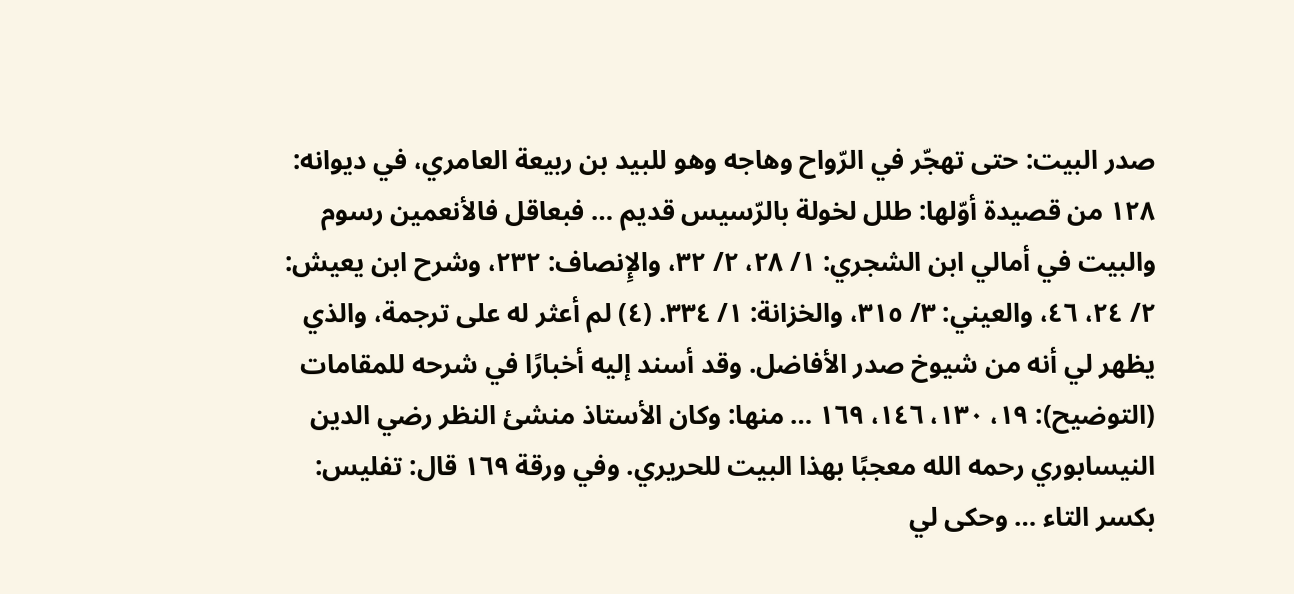صدر البيت: حتى تهجّر في الرّواح وهاجه وهو للبيد بن ربيعة العامري، في ديوانه: ١٢٨ من قصيدة أوّلها: طلل لخولة بالرّسيس قديم … فبعاقل فالأنعمين رسوم والبيت في أمالي ابن الشجري: ١/ ٢٨، ٢/ ٣٢، والإِنصاف: ٢٣٢، وشرح ابن يعيش: ٢/ ٢٤، ٤٦، والعيني: ٣/ ٣١٥، والخزانة: ١/ ٣٣٤. (٤) لم أعثر له على ترجمة، والذي يظهر لي أنه من شيوخ صدر الأفاضل. وقد أسند إليه أخبارًا في شرحه للمقامات (التوضيح): ١٩، ١٣٠، ١٤٦، ١٦٩ … منها: وكان الأستاذ منشئ النظر رضي الدين النيسابوري رحمه الله معجبًا بهذا البيت للحريري. وفي ورقة ١٦٩ قال: تفليس: بكسر التاء … وحكى لي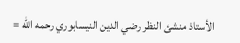الأستاذ منشئ النظر رضي الدين النيسابوري رحمه الله =